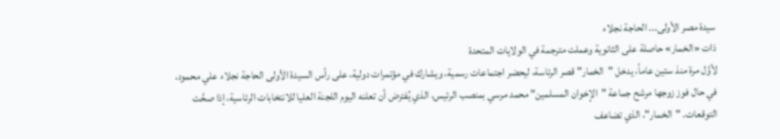سيدة مصر الأولى... الحاجة نجلاء
ذات «الخمار» حاصلة على الثانوية وعملت مترجمة في الولايات المتحدة
لأوَّل مرة منذ ستين عاماً، يدخل "الخمار" قصر الرئاسة، ليحضر اجتماعات رسمية، ويشارك في مؤتمرات دولية، على رأس السيدة الأولى الحاجة نجلاء علي محمود، في حال فوز زوجها مرشح جماعة "الإخوان المسلمين" محمد مرسي بمنصب الرئيس، الذي يُفترض أن تعلنه اليوم اللجنة العليا للانتخابات الرئاسية، إذا صحَّت التوقعات. "الخمار"، الذي تضاعف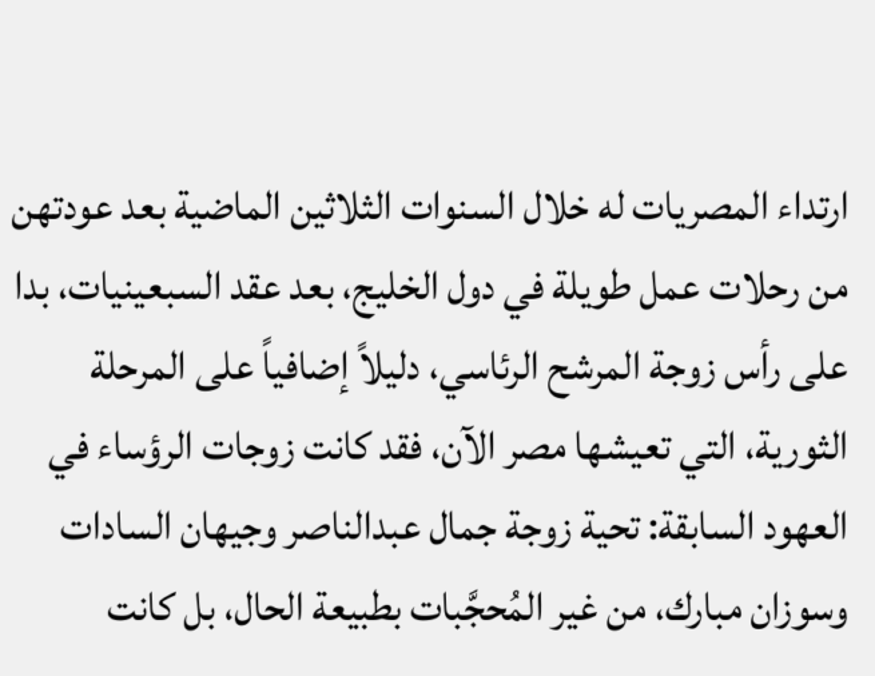ارتداء المصريات له خلال السنوات الثلاثين الماضية بعد عودتهن من رحلات عمل طويلة في دول الخليج، بعد عقد السبعينيات، بدا على رأس زوجة المرشح الرئاسي، دليلاً إضافياً على المرحلة الثورية، التي تعيشها مصر الآن، فقد كانت زوجات الرؤساء في العهود السابقة: تحية زوجة جمال عبدالناصر وجيهان السادات وسوزان مبارك، من غير المُحجَّبات بطبيعة الحال، بل كانت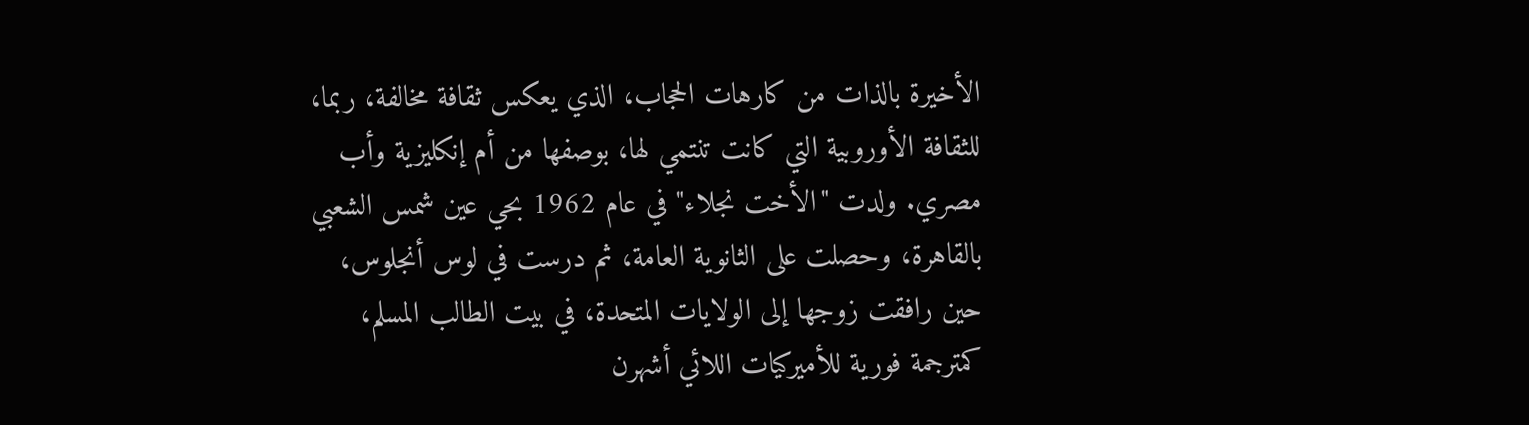الأخيرة بالذات من كارهات الحجاب، الذي يعكس ثقافة مخالفة، ربما، للثقافة الأوروبية التي كانت تنتمي لها، بوصفها من أم إنكليزية وأب مصري. ولدت "الأخت نجلاء" في عام 1962 بحي عين شمس الشعبي بالقاهرة، وحصلت على الثانوية العامة، ثم درست في لوس أنجلوس، حين رافقت زوجها إلى الولايات المتحدة، في بيت الطالب المسلم، كمترجمة فورية للأميركيات اللائي أشهرن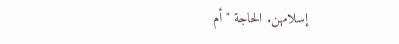إسلامهن. الحاجة "أم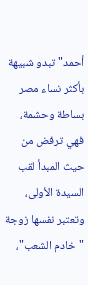أحمد" تبدو شبيهة بأكثر نساء مصر بساطة وحشمة، فهي ترفض من حيث المبدأ لقب السيدة الأولى، وتعتبر نفسها زوجة "خادم الشعب"،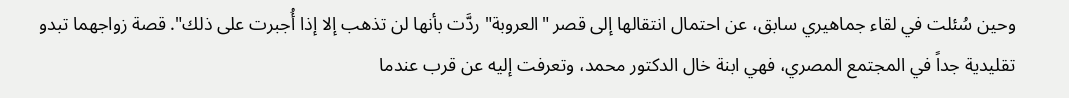وحين سُئلت في لقاء جماهيري سابق، عن احتمال انتقالها إلى قصر "العروبة" ردَّت بأنها لن تذهب إلا إذا أُجبرت على ذلك". قصة زواجهما تبدو تقليدية جداً في المجتمع المصري، فهي ابنة خال الدكتور محمد، وتعرفت إليه عن قرب عندما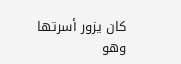كان يزور أسرتها وهو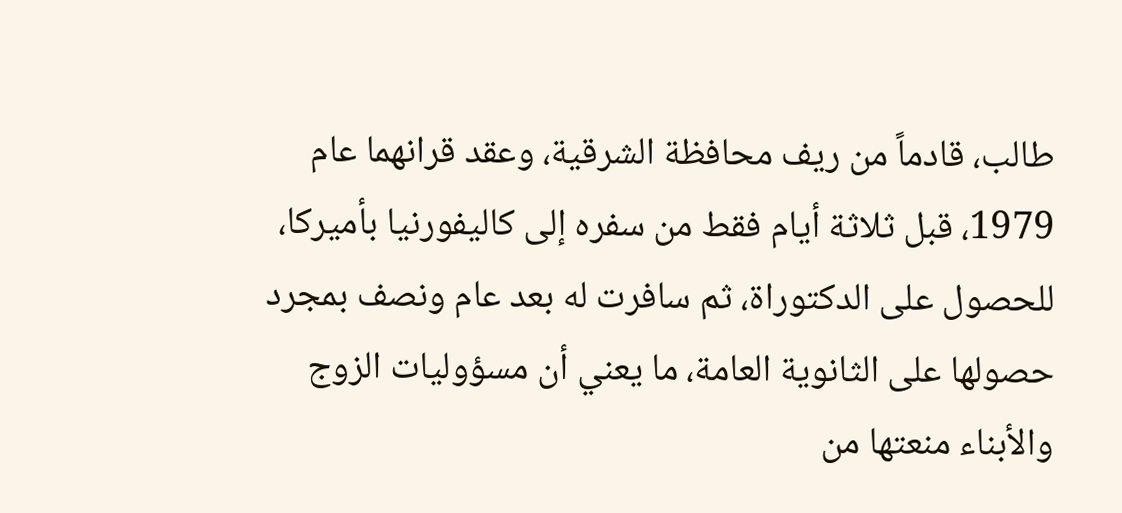طالب، قادماً من ريف محافظة الشرقية، وعقد قرانهما عام 1979، قبل ثلاثة أيام فقط من سفره إلى كاليفورنيا بأميركا، للحصول على الدكتوراة، ثم سافرت له بعد عام ونصف بمجرد حصولها على الثانوية العامة، ما يعني أن مسؤوليات الزوج والأبناء منعتها من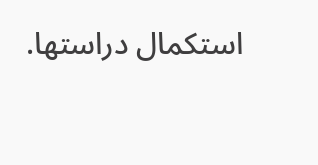استكمال دراستها.